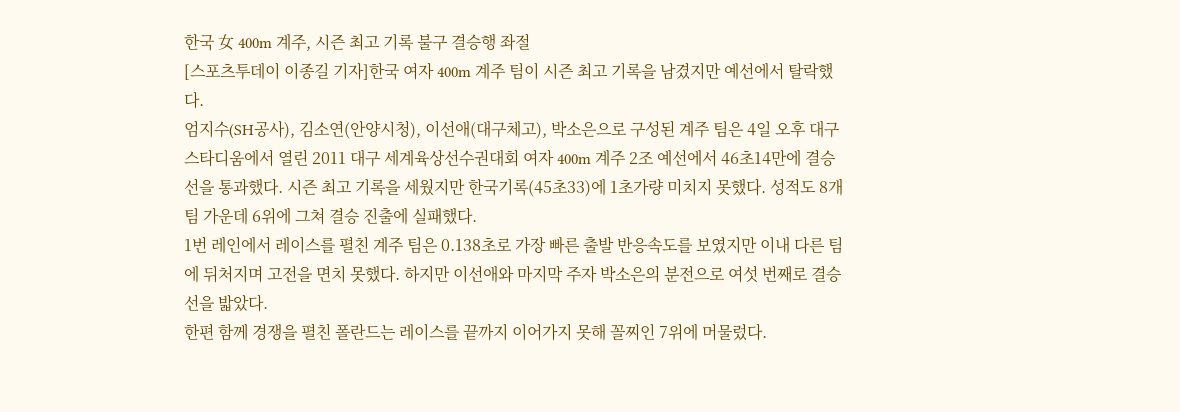한국 女 400m 계주, 시즌 최고 기록 불구 결승행 좌절
[스포츠투데이 이종길 기자]한국 여자 400m 계주 팀이 시즌 최고 기록을 남겼지만 예선에서 탈락했다.
엄지수(SH공사), 김소연(안양시청), 이선애(대구체고), 박소은으로 구성된 계주 팀은 4일 오후 대구 스타디움에서 열린 2011 대구 세계육상선수권대회 여자 400m 계주 2조 예선에서 46초14만에 결승선을 통과했다. 시즌 최고 기록을 세웠지만 한국기록(45초33)에 1초가량 미치지 못했다. 성적도 8개 팀 가운데 6위에 그쳐 결승 진출에 실패했다.
1번 레인에서 레이스를 펼친 계주 팀은 0.138초로 가장 빠른 출발 반응속도를 보였지만 이내 다른 팀에 뒤처지며 고전을 면치 못했다. 하지만 이선애와 마지막 주자 박소은의 분전으로 여섯 번째로 결승선을 밟았다.
한편 함께 경쟁을 펼친 폴란드는 레이스를 끝까지 이어가지 못해 꼴찌인 7위에 머물렀다.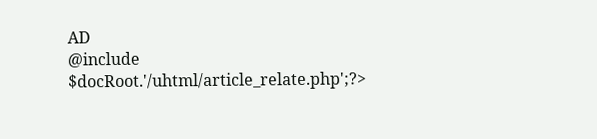AD
@include $docRoot.'/uhtml/article_relate.php';?>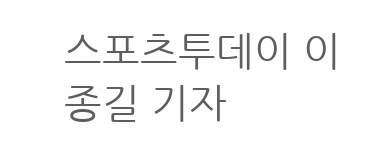스포츠투데이 이종길 기자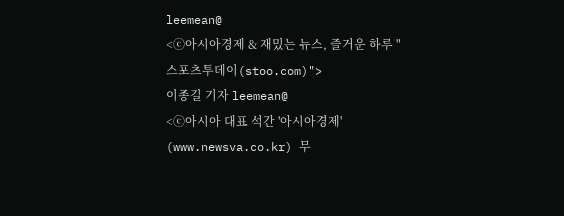leemean@
<ⓒ아시아경제 & 재밌는 뉴스, 즐거운 하루 "스포츠투데이(stoo.com)">
이종길 기자 leemean@
<ⓒ아시아 대표 석간 '아시아경제' (www.newsva.co.kr) 무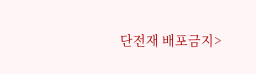단전재 배포금지>